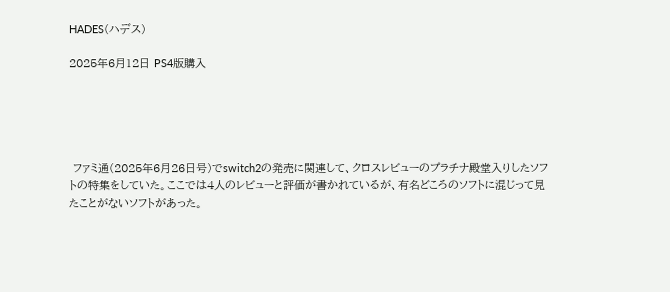HADES(ハデス)

2025年6月12日 PS4版購入





 ファミ通(2025年6月26日号)でswitch2の発売に関連して、クロスレビューのプラチナ殿堂入りしたソフトの特集をしていた。ここでは4人のレビューと評価が書かれているが、有名どころのソフトに混じって見たことがないソフトがあった。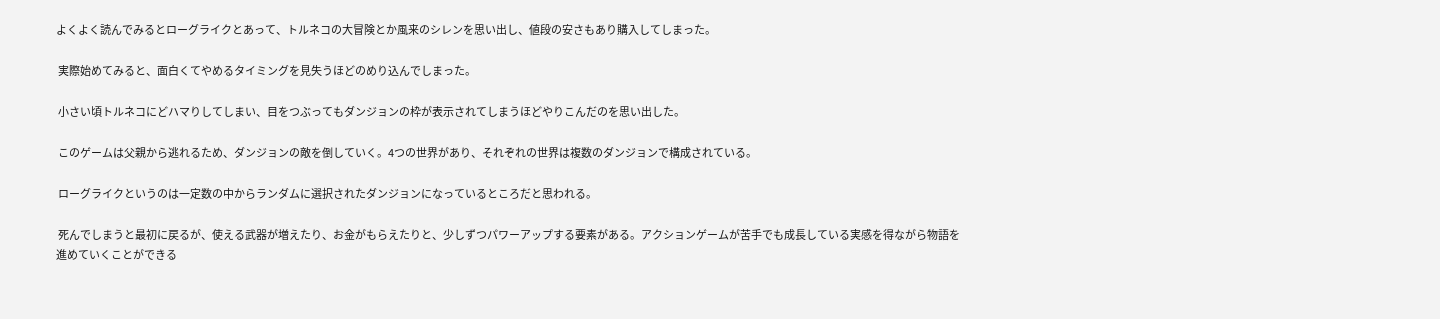よくよく読んでみるとローグライクとあって、トルネコの大冒険とか風来のシレンを思い出し、値段の安さもあり購入してしまった。

 実際始めてみると、面白くてやめるタイミングを見失うほどのめり込んでしまった。

 小さい頃トルネコにどハマりしてしまい、目をつぶってもダンジョンの枠が表示されてしまうほどやりこんだのを思い出した。

 このゲームは父親から逃れるため、ダンジョンの敵を倒していく。4つの世界があり、それぞれの世界は複数のダンジョンで構成されている。

 ローグライクというのは一定数の中からランダムに選択されたダンジョンになっているところだと思われる。

 死んでしまうと最初に戻るが、使える武器が増えたり、お金がもらえたりと、少しずつパワーアップする要素がある。アクションゲームが苦手でも成長している実感を得ながら物語を進めていくことができる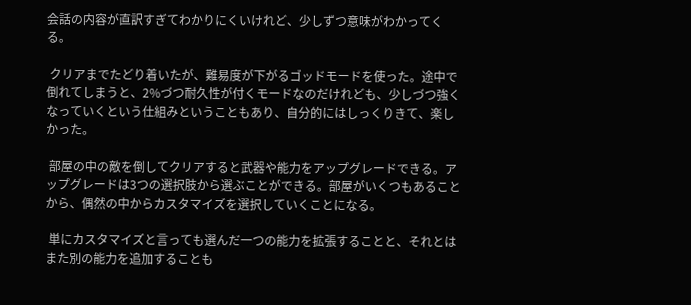会話の内容が直訳すぎてわかりにくいけれど、少しずつ意味がわかってくる。

 クリアまでたどり着いたが、難易度が下がるゴッドモードを使った。途中で倒れてしまうと、2%づつ耐久性が付くモードなのだけれども、少しづつ強くなっていくという仕組みということもあり、自分的にはしっくりきて、楽しかった。

 部屋の中の敵を倒してクリアすると武器や能力をアップグレードできる。アップグレードは3つの選択肢から選ぶことができる。部屋がいくつもあることから、偶然の中からカスタマイズを選択していくことになる。

 単にカスタマイズと言っても選んだ一つの能力を拡張することと、それとはまた別の能力を追加することも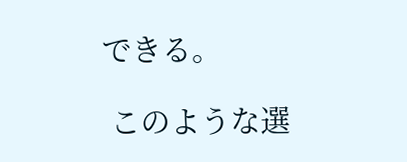できる。

 このような選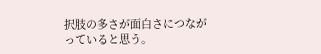択肢の多さが面白さにつながっていると思う。